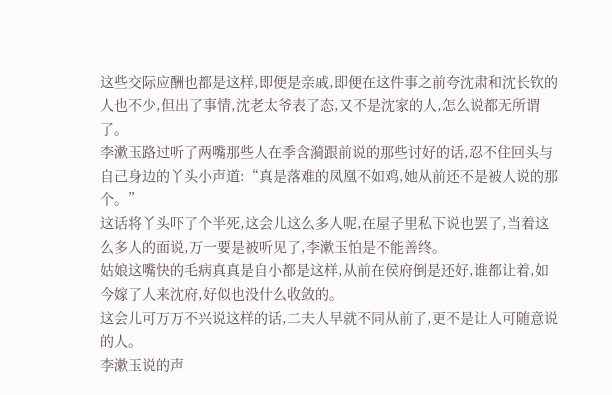这些交际应酬也都是这样,即便是亲戚,即便在这件事之前夸沈肃和沈长钦的人也不少,但出了事情,沈老太爷表了态,又不是沈家的人,怎么说都无所谓了。
李漱玉路过听了两嘴那些人在季含漪跟前说的那些讨好的话,忍不住回头与自己身边的丫头小声道:“真是落难的凤凰不如鸡,她从前还不是被人说的那个。”
这话将丫头吓了个半死,这会儿这么多人呢,在屋子里私下说也罢了,当着这么多人的面说,万一要是被听见了,李漱玉怕是不能善终。
姑娘这嘴快的毛病真真是自小都是这样,从前在侯府倒是还好,谁都让着,如今嫁了人来沈府,好似也没什么收敛的。
这会儿可万万不兴说这样的话,二夫人早就不同从前了,更不是让人可随意说的人。
李漱玉说的声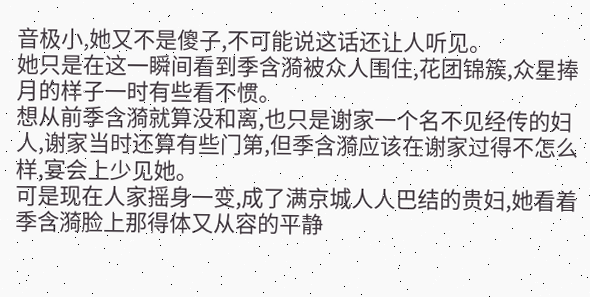音极小,她又不是傻子,不可能说这话还让人听见。
她只是在这一瞬间看到季含漪被众人围住,花团锦簇,众星捧月的样子一时有些看不惯。
想从前季含漪就算没和离,也只是谢家一个名不见经传的妇人,谢家当时还算有些门第,但季含漪应该在谢家过得不怎么样,宴会上少见她。
可是现在人家摇身一变,成了满京城人人巴结的贵妇,她看着季含漪脸上那得体又从容的平静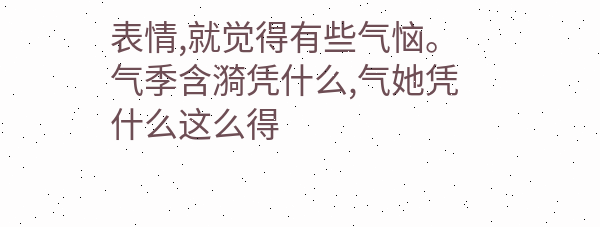表情,就觉得有些气恼。
气季含漪凭什么,气她凭什么这么得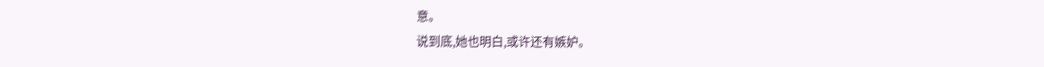意。
说到底,她也明白,或许还有嫉妒。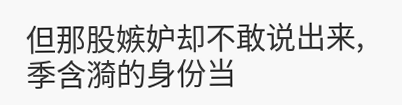但那股嫉妒却不敢说出来,季含漪的身份当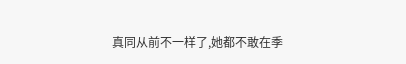真同从前不一样了,她都不敢在季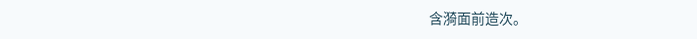含漪面前造次。